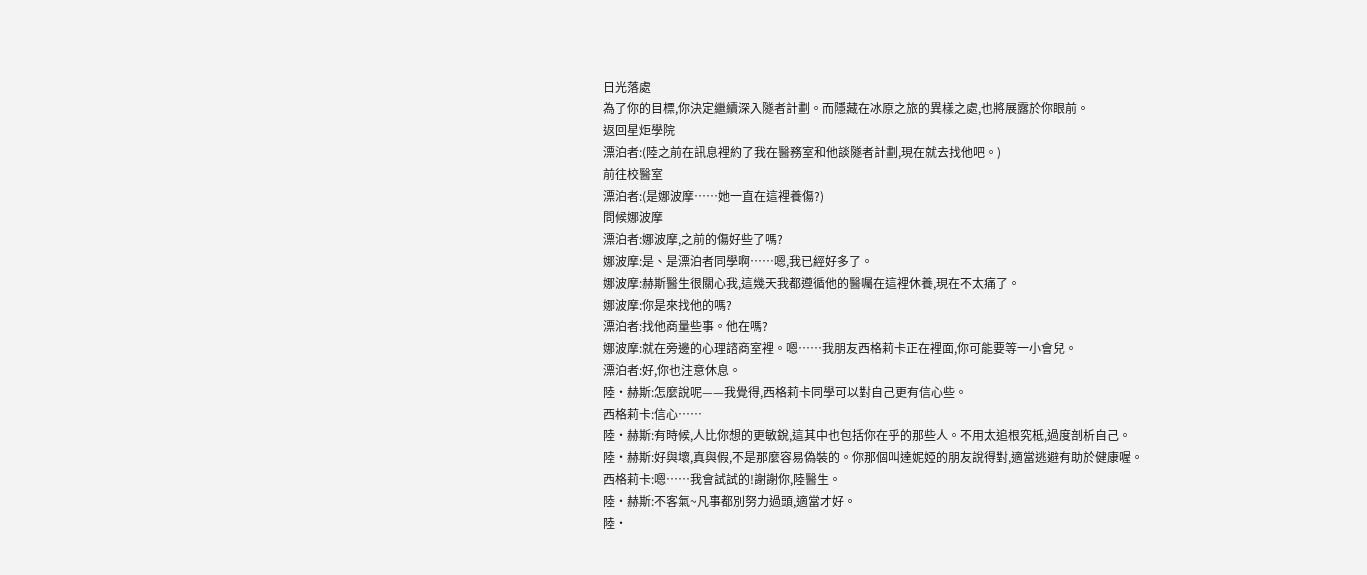日光落處
為了你的目標,你決定繼續深入隧者計劃。而隱藏在冰原之旅的異樣之處,也將展露於你眼前。
返回星炬學院
漂泊者:(陸之前在訊息裡約了我在醫務室和他談隧者計劃,現在就去找他吧。)
前往校醫室
漂泊者:(是娜波摩……她一直在這裡養傷?)
問候娜波摩
漂泊者:娜波摩,之前的傷好些了嗎?
娜波摩:是、是漂泊者同學啊……嗯,我已經好多了。
娜波摩:赫斯醫生很關心我,這幾天我都遵循他的醫囑在這裡休養,現在不太痛了。
娜波摩:你是來找他的嗎?
漂泊者:找他商量些事。他在嗎?
娜波摩:就在旁邊的心理諮商室裡。嗯……我朋友西格莉卡正在裡面,你可能要等一小會兒。
漂泊者:好,你也注意休息。
陸·赫斯:怎麼說呢——我覺得,西格莉卡同學可以對自己更有信心些。
西格莉卡:信心……
陸·赫斯:有時候,人比你想的更敏銳,這其中也包括你在乎的那些人。不用太追根究柢,過度剖析自己。
陸·赫斯:好與壞,真與假,不是那麼容易偽裝的。你那個叫達妮婭的朋友說得對,適當逃避有助於健康喔。
西格莉卡:嗯……我會試試的!謝謝你,陸醫生。
陸·赫斯:不客氣~凡事都別努力過頭,適當才好。
陸·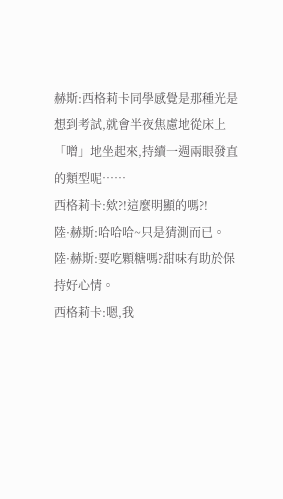赫斯:西格莉卡同學感覺是那種光是想到考試,就會半夜焦慮地從床上「噌」地坐起來,持續一週兩眼發直的類型呢……
西格莉卡:欸?!這麼明顯的嗎?!
陸·赫斯:哈哈哈~只是猜測而已。
陸·赫斯:要吃顆糖嗎?甜味有助於保持好心情。
西格莉卡:嗯,我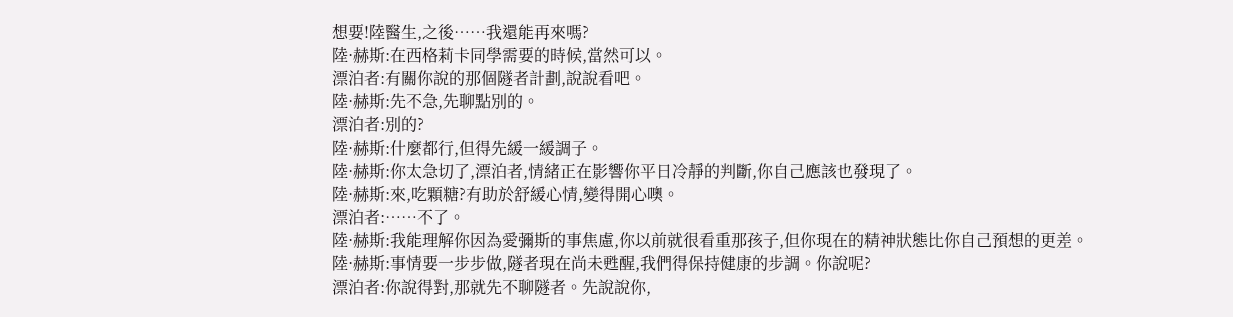想要!陸醫生,之後……我還能再來嗎?
陸·赫斯:在西格莉卡同學需要的時候,當然可以。
漂泊者:有關你說的那個隧者計劃,說說看吧。
陸·赫斯:先不急,先聊點別的。
漂泊者:別的?
陸·赫斯:什麼都行,但得先緩一緩調子。
陸·赫斯:你太急切了,漂泊者,情緒正在影響你平日冷靜的判斷,你自己應該也發現了。
陸·赫斯:來,吃顆糖?有助於舒緩心情,變得開心噢。
漂泊者:……不了。
陸·赫斯:我能理解你因為愛彌斯的事焦慮,你以前就很看重那孩子,但你現在的精神狀態比你自己預想的更差。
陸·赫斯:事情要一步步做,隧者現在尚未甦醒,我們得保持健康的步調。你說呢?
漂泊者:你說得對,那就先不聊隧者。先說說你,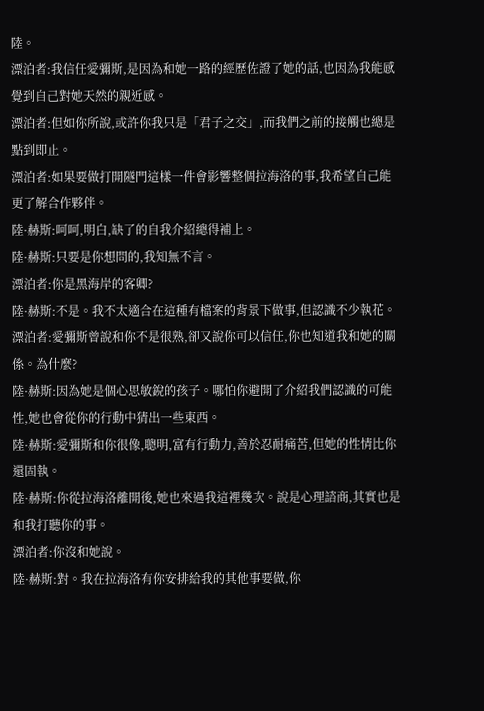陸。
漂泊者:我信任愛彌斯,是因為和她一路的經歷佐證了她的話,也因為我能感覺到自己對她天然的親近感。
漂泊者:但如你所說,或許你我只是「君子之交」,而我們之前的接觸也總是點到即止。
漂泊者:如果要做打開隧門這樣一件會影響整個拉海洛的事,我希望自己能更了解合作夥伴。
陸·赫斯:呵呵,明白,缺了的自我介紹總得補上。
陸·赫斯:只要是你想問的,我知無不言。
漂泊者:你是黑海岸的客卿?
陸·赫斯:不是。我不太適合在這種有檔案的背景下做事,但認識不少執花。
漂泊者:愛彌斯曾說和你不是很熟,卻又說你可以信任,你也知道我和她的關係。為什麼?
陸·赫斯:因為她是個心思敏銳的孩子。哪怕你避開了介紹我們認識的可能性,她也會從你的行動中猜出一些東西。
陸·赫斯:愛彌斯和你很像,聰明,富有行動力,善於忍耐痛苦,但她的性情比你還固執。
陸·赫斯:你從拉海洛離開後,她也來過我這裡幾次。說是心理諮商,其實也是和我打聽你的事。
漂泊者:你沒和她說。
陸·赫斯:對。我在拉海洛有你安排給我的其他事要做,你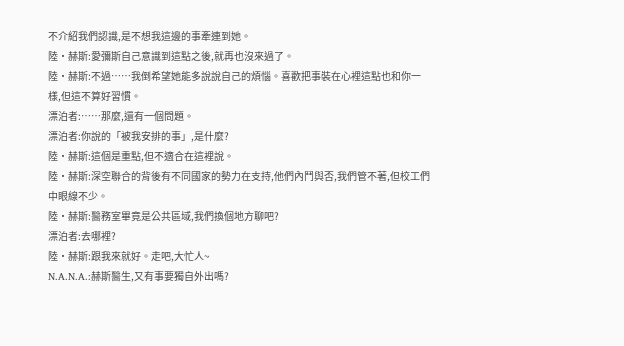不介紹我們認識,是不想我這邊的事牽連到她。
陸·赫斯:愛彌斯自己意識到這點之後,就再也沒來過了。
陸·赫斯:不過……我倒希望她能多說說自己的煩惱。喜歡把事裝在心裡這點也和你一樣,但這不算好習慣。
漂泊者:……那麼,還有一個問題。
漂泊者:你說的「被我安排的事」,是什麼?
陸·赫斯:這個是重點,但不適合在這裡說。
陸·赫斯:深空聯合的背後有不同國家的勢力在支持,他們內鬥與否,我們管不著,但校工們中眼線不少。
陸·赫斯:醫務室畢竟是公共區域,我們換個地方聊吧?
漂泊者:去哪裡?
陸·赫斯:跟我來就好。走吧,大忙人~
N.A.N.A.:赫斯醫生,又有事要獨自外出嗎?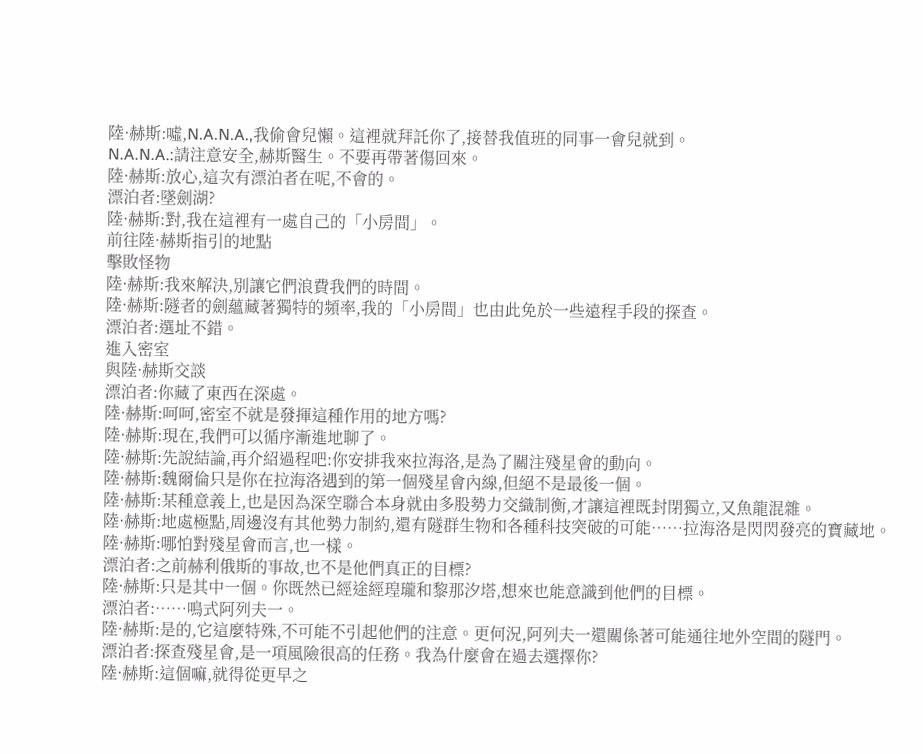陸·赫斯:噓,N.A.N.A.,我偷會兒懶。這裡就拜託你了,接替我值班的同事一會兒就到。
N.A.N.A.:請注意安全,赫斯醫生。不要再帶著傷回來。
陸·赫斯:放心,這次有漂泊者在呢,不會的。
漂泊者:墜劍湖?
陸·赫斯:對,我在這裡有一處自己的「小房間」。
前往陸·赫斯指引的地點
擊敗怪物
陸·赫斯:我來解決,別讓它們浪費我們的時間。
陸·赫斯:隧者的劍蘊藏著獨特的頻率,我的「小房間」也由此免於一些遠程手段的探查。
漂泊者:選址不錯。
進入密室
與陸·赫斯交談
漂泊者:你藏了東西在深處。
陸·赫斯:呵呵,密室不就是發揮這種作用的地方嗎?
陸·赫斯:現在,我們可以循序漸進地聊了。
陸·赫斯:先說結論,再介紹過程吧:你安排我來拉海洛,是為了關注殘星會的動向。
陸·赫斯:魏爾倫只是你在拉海洛遇到的第一個殘星會內線,但絕不是最後一個。
陸·赫斯:某種意義上,也是因為深空聯合本身就由多股勢力交織制衡,才讓這裡既封閉獨立,又魚龍混雜。
陸·赫斯:地處極點,周邊沒有其他勢力制約,還有隧群生物和各種科技突破的可能……拉海洛是閃閃發亮的寶藏地。
陸·赫斯:哪怕對殘星會而言,也一樣。
漂泊者:之前赫利俄斯的事故,也不是他們真正的目標?
陸·赫斯:只是其中一個。你既然已經途經瑝瓏和黎那汐塔,想來也能意識到他們的目標。
漂泊者:……鳴式阿列夫一。
陸·赫斯:是的,它這麼特殊,不可能不引起他們的注意。更何況,阿列夫一還關係著可能通往地外空間的隧門。
漂泊者:探查殘星會,是一項風險很高的任務。我為什麼會在過去選擇你?
陸·赫斯:這個嘛,就得從更早之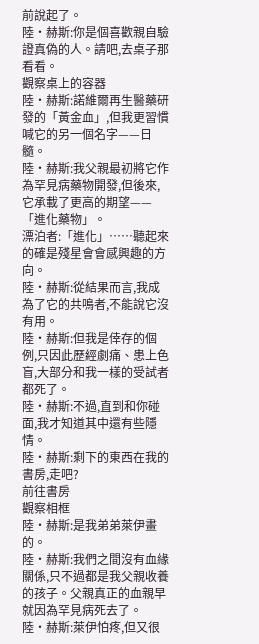前說起了。
陸·赫斯:你是個喜歡親自驗證真偽的人。請吧,去桌子那看看。
觀察桌上的容器
陸·赫斯:諾維爾再生醫藥研發的「黃金血」,但我更習慣喊它的另一個名字——日髓。
陸·赫斯:我父親最初將它作為罕見病藥物開發,但後來,它承載了更高的期望——「進化藥物」。
漂泊者:「進化」……聽起來的確是殘星會會感興趣的方向。
陸·赫斯:從結果而言,我成為了它的共鳴者,不能說它沒有用。
陸·赫斯:但我是倖存的個例,只因此歷經劇痛、患上色盲,大部分和我一樣的受試者都死了。
陸·赫斯:不過,直到和你碰面,我才知道其中還有些隱情。
陸·赫斯:剩下的東西在我的書房,走吧?
前往書房
觀察相框
陸·赫斯:是我弟弟萊伊畫的。
陸·赫斯:我們之間沒有血緣關係,只不過都是我父親收養的孩子。父親真正的血親早就因為罕見病死去了。
陸·赫斯:萊伊怕疼,但又很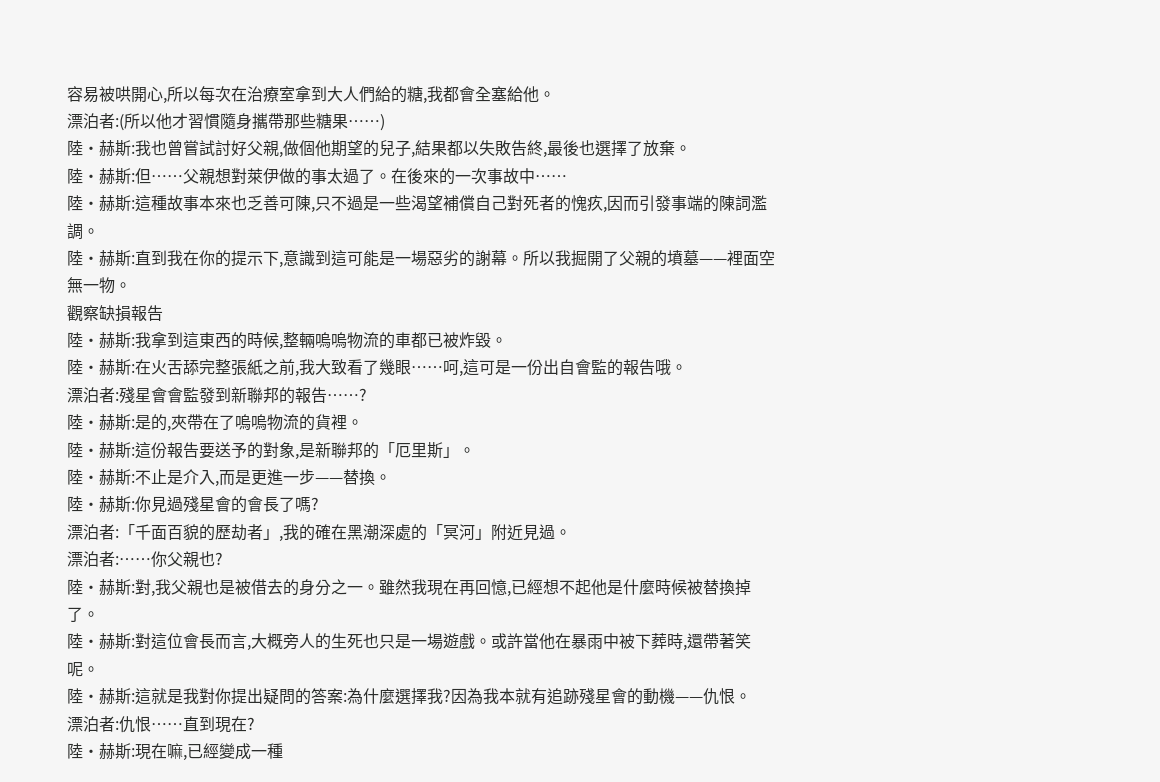容易被哄開心,所以每次在治療室拿到大人們給的糖,我都會全塞給他。
漂泊者:(所以他才習慣隨身攜帶那些糖果……)
陸·赫斯:我也曾嘗試討好父親,做個他期望的兒子,結果都以失敗告終,最後也選擇了放棄。
陸·赫斯:但……父親想對萊伊做的事太過了。在後來的一次事故中……
陸·赫斯:這種故事本來也乏善可陳,只不過是一些渴望補償自己對死者的愧疚,因而引發事端的陳詞濫調。
陸·赫斯:直到我在你的提示下,意識到這可能是一場惡劣的謝幕。所以我掘開了父親的墳墓——裡面空無一物。
觀察缺損報告
陸·赫斯:我拿到這東西的時候,整輛嗚嗚物流的車都已被炸毀。
陸·赫斯:在火舌舔完整張紙之前,我大致看了幾眼……呵,這可是一份出自會監的報告哦。
漂泊者:殘星會會監發到新聯邦的報告……?
陸·赫斯:是的,夾帶在了嗚嗚物流的貨裡。
陸·赫斯:這份報告要送予的對象,是新聯邦的「厄里斯」。
陸·赫斯:不止是介入,而是更進一步——替換。
陸·赫斯:你見過殘星會的會長了嗎?
漂泊者:「千面百貌的歷劫者」,我的確在黑潮深處的「冥河」附近見過。
漂泊者:……你父親也?
陸·赫斯:對,我父親也是被借去的身分之一。雖然我現在再回憶,已經想不起他是什麼時候被替換掉了。
陸·赫斯:對這位會長而言,大概旁人的生死也只是一場遊戲。或許當他在暴雨中被下葬時,還帶著笑呢。
陸·赫斯:這就是我對你提出疑問的答案:為什麼選擇我?因為我本就有追跡殘星會的動機——仇恨。
漂泊者:仇恨……直到現在?
陸·赫斯:現在嘛,已經變成一種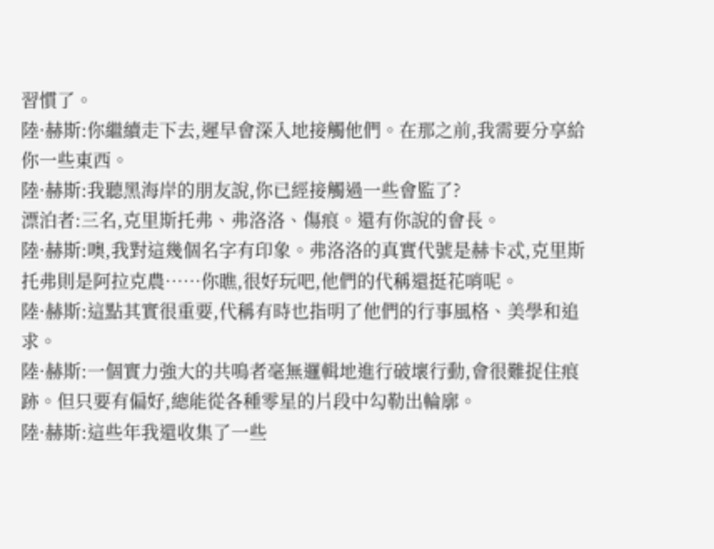習慣了。
陸·赫斯:你繼續走下去,遲早會深入地接觸他們。在那之前,我需要分享給你一些東西。
陸·赫斯:我聽黑海岸的朋友說,你已經接觸過一些會監了?
漂泊者:三名,克里斯托弗、弗洛洛、傷痕。還有你說的會長。
陸·赫斯:噢,我對這幾個名字有印象。弗洛洛的真實代號是赫卡忒,克里斯托弗則是阿拉克農……你瞧,很好玩吧,他們的代稱還挺花哨呢。
陸·赫斯:這點其實很重要,代稱有時也指明了他們的行事風格、美學和追求。
陸·赫斯:一個實力強大的共鳴者毫無邏輯地進行破壞行動,會很難捉住痕跡。但只要有偏好,總能從各種零星的片段中勾勒出輪廓。
陸·赫斯:這些年我還收集了一些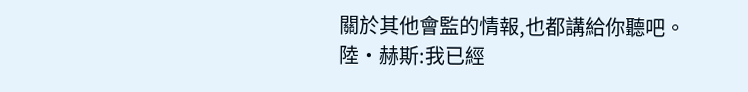關於其他會監的情報,也都講給你聽吧。
陸·赫斯:我已經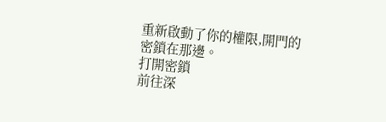重新啟動了你的權限,開門的密鎖在那邊。
打開密鎖
前往深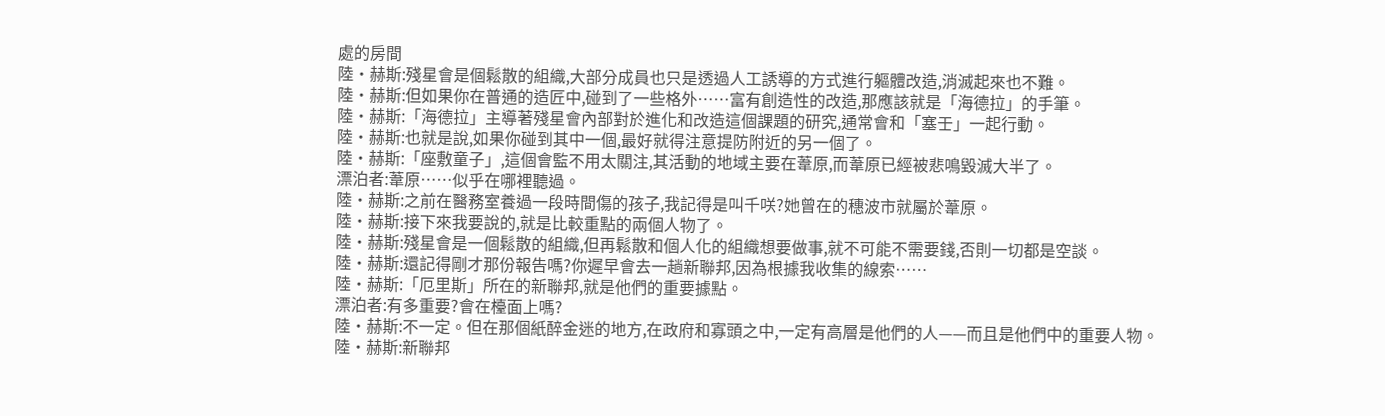處的房間
陸·赫斯:殘星會是個鬆散的組織,大部分成員也只是透過人工誘導的方式進行軀體改造,消滅起來也不難。
陸·赫斯:但如果你在普通的造匠中,碰到了一些格外……富有創造性的改造,那應該就是「海德拉」的手筆。
陸·赫斯:「海德拉」主導著殘星會內部對於進化和改造這個課題的研究,通常會和「塞壬」一起行動。
陸·赫斯:也就是說,如果你碰到其中一個,最好就得注意提防附近的另一個了。
陸·赫斯:「座敷童子」,這個會監不用太關注,其活動的地域主要在葦原,而葦原已經被悲鳴毀滅大半了。
漂泊者:葦原……似乎在哪裡聽過。
陸·赫斯:之前在醫務室養過一段時間傷的孩子,我記得是叫千咲?她曾在的穗波市就屬於葦原。
陸·赫斯:接下來我要說的,就是比較重點的兩個人物了。
陸·赫斯:殘星會是一個鬆散的組織,但再鬆散和個人化的組織想要做事,就不可能不需要錢,否則一切都是空談。
陸·赫斯:還記得剛才那份報告嗎?你遲早會去一趟新聯邦,因為根據我收集的線索……
陸·赫斯:「厄里斯」所在的新聯邦,就是他們的重要據點。
漂泊者:有多重要?會在檯面上嗎?
陸·赫斯:不一定。但在那個紙醉金迷的地方,在政府和寡頭之中,一定有高層是他們的人——而且是他們中的重要人物。
陸·赫斯:新聯邦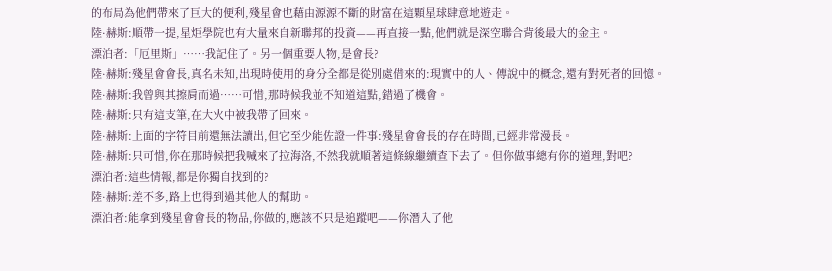的布局為他們帶來了巨大的便利,殘星會也藉由源源不斷的財富在這顆星球肆意地遊走。
陸·赫斯:順帶一提,星炬學院也有大量來自新聯邦的投資——再直接一點,他們就是深空聯合背後最大的金主。
漂泊者:「厄里斯」……我記住了。另一個重要人物,是會長?
陸·赫斯:殘星會會長,真名未知,出現時使用的身分全都是從別處借來的:現實中的人、傳說中的概念,還有對死者的回憶。
陸·赫斯:我曾與其擦肩而過……可惜,那時候我並不知道這點,錯過了機會。
陸·赫斯:只有這支筆,在大火中被我帶了回來。
陸·赫斯:上面的字符目前還無法讀出,但它至少能佐證一件事:殘星會會長的存在時間,已經非常漫長。
陸·赫斯:只可惜,你在那時候把我喊來了拉海洛,不然我就順著這條線繼續查下去了。但你做事總有你的道理,對吧?
漂泊者:這些情報,都是你獨自找到的?
陸·赫斯:差不多,路上也得到過其他人的幫助。
漂泊者:能拿到殘星會會長的物品,你做的,應該不只是追蹤吧——你潛入了他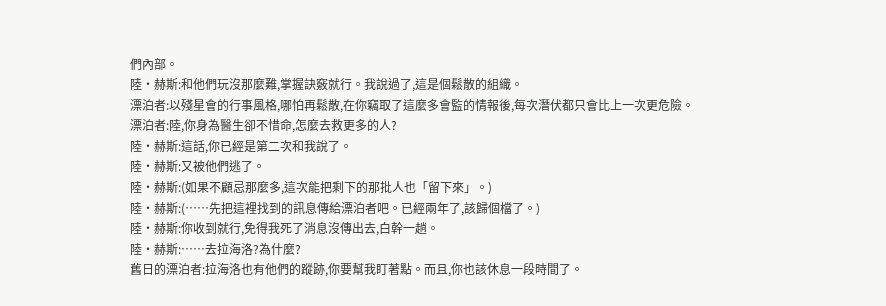們內部。
陸·赫斯:和他們玩沒那麼難,掌握訣竅就行。我說過了,這是個鬆散的組織。
漂泊者:以殘星會的行事風格,哪怕再鬆散,在你竊取了這麼多會監的情報後,每次潛伏都只會比上一次更危險。
漂泊者:陸,你身為醫生卻不惜命,怎麼去救更多的人?
陸·赫斯:這話,你已經是第二次和我說了。
陸·赫斯:又被他們逃了。
陸·赫斯:(如果不顧忌那麼多,這次能把剩下的那批人也「留下來」。)
陸·赫斯:(……先把這裡找到的訊息傳給漂泊者吧。已經兩年了,該歸個檔了。)
陸·赫斯:你收到就行,免得我死了消息沒傳出去,白幹一趟。
陸·赫斯:……去拉海洛?為什麼?
舊日的漂泊者:拉海洛也有他們的蹤跡,你要幫我盯著點。而且,你也該休息一段時間了。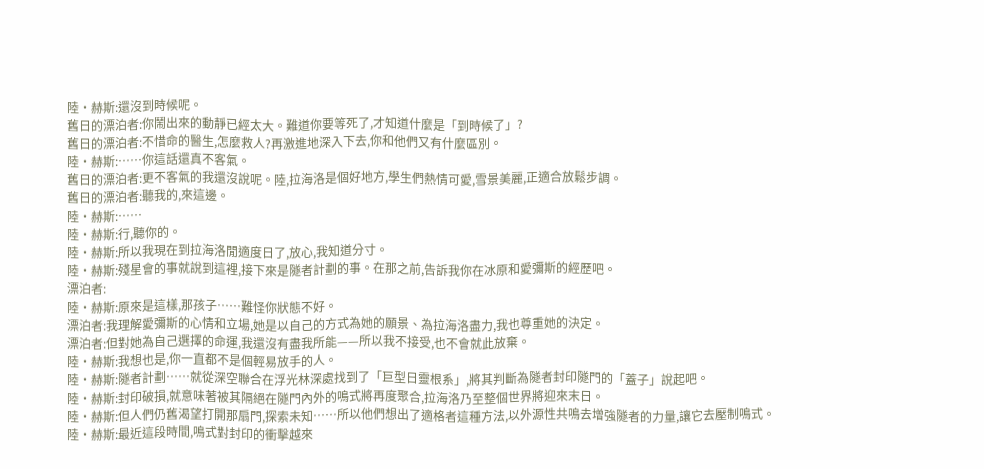陸·赫斯:還沒到時候呢。
舊日的漂泊者:你鬧出來的動靜已經太大。難道你要等死了,才知道什麼是「到時候了」?
舊日的漂泊者:不惜命的醫生,怎麼救人?再激進地深入下去,你和他們又有什麼區別。
陸·赫斯:……你這話還真不客氣。
舊日的漂泊者:更不客氣的我還沒說呢。陸,拉海洛是個好地方,學生們熱情可愛,雪景美麗,正適合放鬆步調。
舊日的漂泊者:聽我的,來這邊。
陸·赫斯:……
陸·赫斯:行,聽你的。
陸·赫斯:所以我現在到拉海洛閒適度日了,放心,我知道分寸。
陸·赫斯:殘星會的事就說到這裡,接下來是隧者計劃的事。在那之前,告訴我你在冰原和愛彌斯的經歷吧。
漂泊者:
陸·赫斯:原來是這樣,那孩子……難怪你狀態不好。
漂泊者:我理解愛彌斯的心情和立場,她是以自己的方式為她的願景、為拉海洛盡力,我也尊重她的決定。
漂泊者:但對她為自己選擇的命運,我還沒有盡我所能——所以我不接受,也不會就此放棄。
陸·赫斯:我想也是,你一直都不是個輕易放手的人。
陸·赫斯:隧者計劃……就從深空聯合在浮光林深處找到了「巨型日靈根系」,將其判斷為隧者封印隧門的「蓋子」說起吧。
陸·赫斯:封印破損,就意味著被其隔絕在隧門內外的鳴式將再度聚合,拉海洛乃至整個世界將迎來末日。
陸·赫斯:但人們仍舊渴望打開那扇門,探索未知……所以他們想出了適格者這種方法,以外源性共鳴去增強隧者的力量,讓它去壓制鳴式。
陸·赫斯:最近這段時間,鳴式對封印的衝擊越來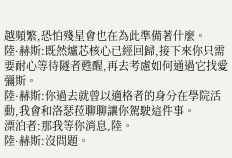越頻繁,恐怕殘星會也在為此準備著什麼。
陸·赫斯:既然爐芯核心已經回歸,接下來你只需要耐心等待隧者甦醒,再去考慮如何通過它找愛彌斯。
陸·赫斯:你過去就曾以適格者的身分在學院活動,我會和洛瑟菈聊聊讓你駕駛這件事。
漂泊者:那我等你消息,陸。
陸·赫斯:沒問題。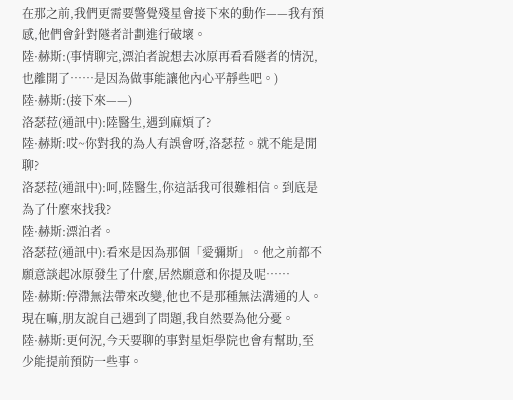在那之前,我們更需要警覺殘星會接下來的動作——我有預感,他們會針對隧者計劃進行破壞。
陸·赫斯:(事情聊完,漂泊者說想去冰原再看看隧者的情況,也離開了……是因為做事能讓他內心平靜些吧。)
陸·赫斯:(接下來——)
洛瑟菈(通訊中):陸醫生,遇到麻煩了?
陸·赫斯:哎~你對我的為人有誤會呀,洛瑟菈。就不能是閒聊?
洛瑟菈(通訊中):呵,陸醫生,你這話我可很難相信。到底是為了什麼來找我?
陸·赫斯:漂泊者。
洛瑟菈(通訊中):看來是因為那個「愛彌斯」。他之前都不願意談起冰原發生了什麼,居然願意和你提及呢……
陸·赫斯:停滯無法帶來改變,他也不是那種無法溝通的人。現在嘛,朋友說自己遇到了問題,我自然要為他分憂。
陸·赫斯:更何況,今天要聊的事對星炬學院也會有幫助,至少能提前預防一些事。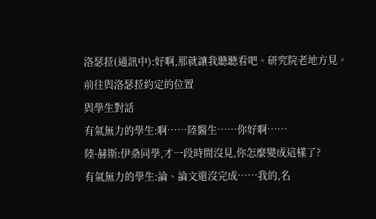洛瑟菈(通訊中):好啊,那就讓我聽聽看吧。研究院老地方見。
前往與洛瑟菈約定的位置
與學生對話
有氣無力的學生:啊……陸醫生……你好啊……
陸·赫斯:伊桑同學,才一段時間沒見,你怎麼變成這樣了?
有氣無力的學生:論、論文還沒完成……我的,名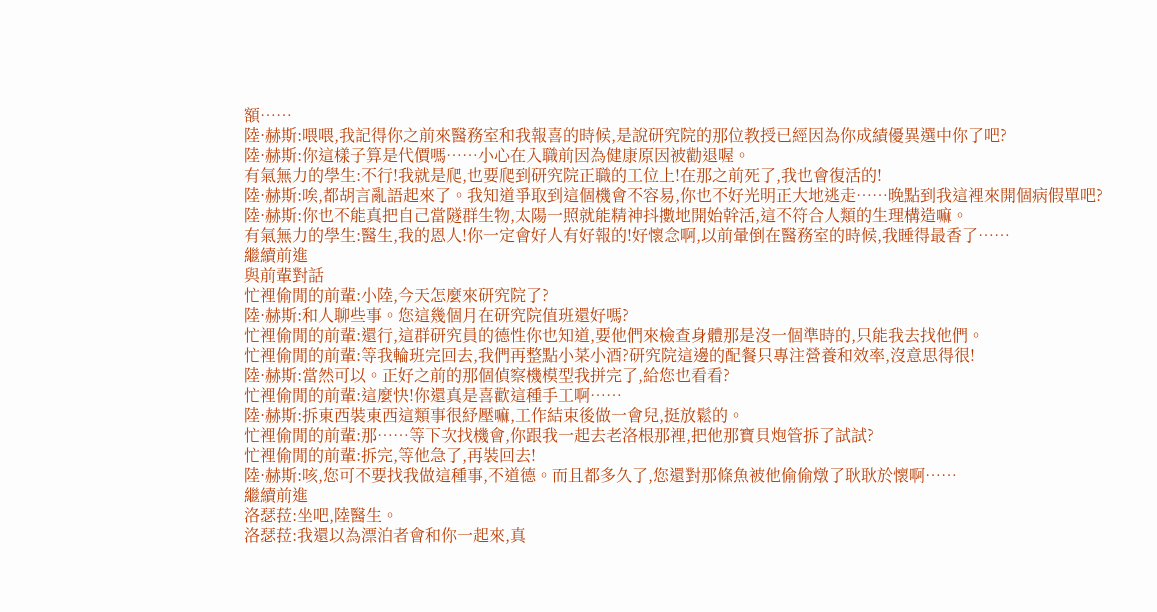額……
陸·赫斯:喂喂,我記得你之前來醫務室和我報喜的時候,是說研究院的那位教授已經因為你成績優異選中你了吧?
陸·赫斯:你這樣子算是代價嗎……小心在入職前因為健康原因被勸退喔。
有氣無力的學生:不行!我就是爬,也要爬到研究院正職的工位上!在那之前死了,我也會復活的!
陸·赫斯:唉,都胡言亂語起來了。我知道爭取到這個機會不容易,你也不好光明正大地逃走……晚點到我這裡來開個病假單吧?
陸·赫斯:你也不能真把自己當隧群生物,太陽一照就能精神抖擻地開始幹活,這不符合人類的生理構造嘛。
有氣無力的學生:醫生,我的恩人!你一定會好人有好報的!好懷念啊,以前暈倒在醫務室的時候,我睡得最香了……
繼續前進
與前輩對話
忙裡偷閒的前輩:小陸,今天怎麼來研究院了?
陸·赫斯:和人聊些事。您這幾個月在研究院值班還好嗎?
忙裡偷閒的前輩:還行,這群研究員的德性你也知道,要他們來檢查身體那是沒一個準時的,只能我去找他們。
忙裡偷閒的前輩:等我輪班完回去,我們再整點小菜小酒?研究院這邊的配餐只專注營養和效率,沒意思得很!
陸·赫斯:當然可以。正好之前的那個偵察機模型我拼完了,給您也看看?
忙裡偷閒的前輩:這麼快!你還真是喜歡這種手工啊……
陸·赫斯:拆東西裝東西這類事很紓壓嘛,工作結束後做一會兒,挺放鬆的。
忙裡偷閒的前輩:那……等下次找機會,你跟我一起去老洛根那裡,把他那寶貝炮管拆了試試?
忙裡偷閒的前輩:拆完,等他急了,再裝回去!
陸·赫斯:咳,您可不要找我做這種事,不道德。而且都多久了,您還對那條魚被他偷偷燉了耿耿於懷啊……
繼續前進
洛瑟菈:坐吧,陸醫生。
洛瑟菈:我還以為漂泊者會和你一起來,真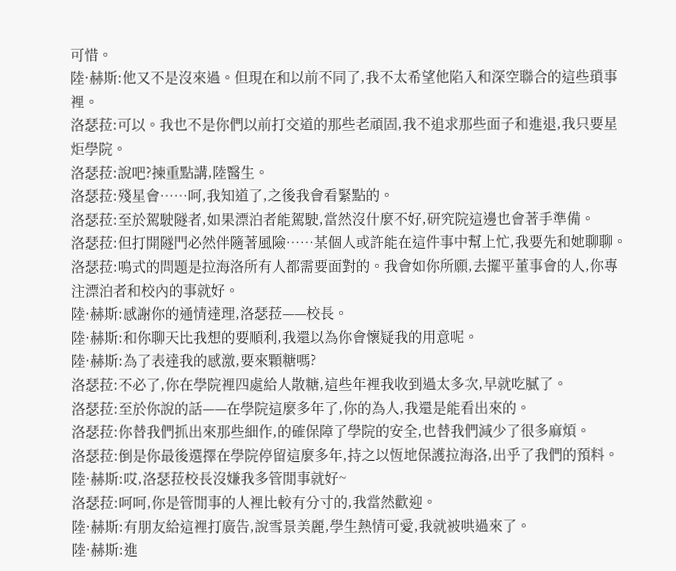可惜。
陸·赫斯:他又不是沒來過。但現在和以前不同了,我不太希望他陷入和深空聯合的這些瑣事裡。
洛瑟菈:可以。我也不是你們以前打交道的那些老頑固,我不追求那些面子和進退,我只要星炬學院。
洛瑟菈:說吧?揀重點講,陸醫生。
洛瑟菈:殘星會……呵,我知道了,之後我會看緊點的。
洛瑟菈:至於駕駛隧者,如果漂泊者能駕駛,當然沒什麼不好,研究院這邊也會著手準備。
洛瑟菈:但打開隧門必然伴隨著風險……某個人或許能在這件事中幫上忙,我要先和她聊聊。
洛瑟菈:鳴式的問題是拉海洛所有人都需要面對的。我會如你所願,去擺平董事會的人,你專注漂泊者和校內的事就好。
陸·赫斯:感謝你的通情達理,洛瑟菈——校長。
陸·赫斯:和你聊天比我想的要順利,我還以為你會懷疑我的用意呢。
陸·赫斯:為了表達我的感激,要來顆糖嗎?
洛瑟菈:不必了,你在學院裡四處給人散糖,這些年裡我收到過太多次,早就吃膩了。
洛瑟菈:至於你說的話——在學院這麼多年了,你的為人,我還是能看出來的。
洛瑟菈:你替我們抓出來那些細作,的確保障了學院的安全,也替我們減少了很多麻煩。
洛瑟菈:倒是你最後選擇在學院停留這麼多年,持之以恆地保護拉海洛,出乎了我們的預料。
陸·赫斯:哎,洛瑟菈校長沒嫌我多管閒事就好~
洛瑟菈:呵呵,你是管閒事的人裡比較有分寸的,我當然歡迎。
陸·赫斯:有朋友給這裡打廣告,說雪景美麗,學生熱情可愛,我就被哄過來了。
陸·赫斯:進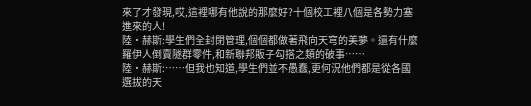來了才發現,哎,這裡哪有他說的那麼好?十個校工裡八個是各勢力塞進來的人!
陸·赫斯:學生們全封閉管理,個個都做著飛向天穹的美夢。還有什麼羅伊人倒賣隧群零件,和新聯邦販子勾搭之類的破事……
陸·赫斯:……但我也知道,學生們並不愚蠢,更何況他們都是從各國選拔的天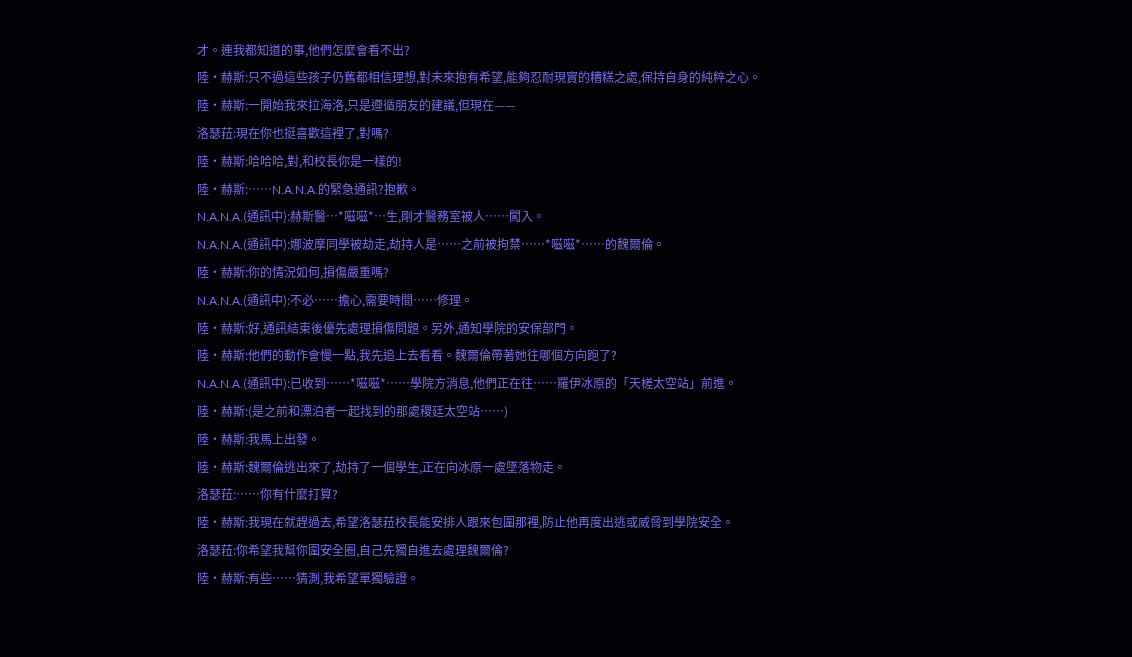才。連我都知道的事,他們怎麼會看不出?
陸·赫斯:只不過這些孩子仍舊都相信理想,對未來抱有希望,能夠忍耐現實的糟糕之處,保持自身的純粹之心。
陸·赫斯:一開始我來拉海洛,只是遵循朋友的建議,但現在——
洛瑟菈:現在你也挺喜歡這裡了,對嗎?
陸·赫斯:哈哈哈,對,和校長你是一樣的!
陸·赫斯:……N.A.N.A.的緊急通訊?抱歉。
N.A.N.A.(通訊中):赫斯醫…*嗞嗞*…生,剛才醫務室被人……闖入。
N.A.N.A.(通訊中):娜波摩同學被劫走,劫持人是……之前被拘禁……*嗞嗞*……的魏爾倫。
陸·赫斯:你的情況如何,損傷嚴重嗎?
N.A.N.A.(通訊中):不必……擔心,需要時間……修理。
陸·赫斯:好,通訊結束後優先處理損傷問題。另外,通知學院的安保部門。
陸·赫斯:他們的動作會慢一點,我先追上去看看。魏爾倫帶著她往哪個方向跑了?
N.A.N.A.(通訊中):已收到……*嗞嗞*……學院方消息,他們正在往……羅伊冰原的「天槎太空站」前進。
陸·赫斯:(是之前和漂泊者一起找到的那處稷廷太空站……)
陸·赫斯:我馬上出發。
陸·赫斯:魏爾倫逃出來了,劫持了一個學生,正在向冰原一處墜落物走。
洛瑟菈:……你有什麼打算?
陸·赫斯:我現在就趕過去,希望洛瑟菈校長能安排人跟來包圍那裡,防止他再度出逃或威脅到學院安全。
洛瑟菈:你希望我幫你圍安全圈,自己先獨自進去處理魏爾倫?
陸·赫斯:有些……猜測,我希望單獨驗證。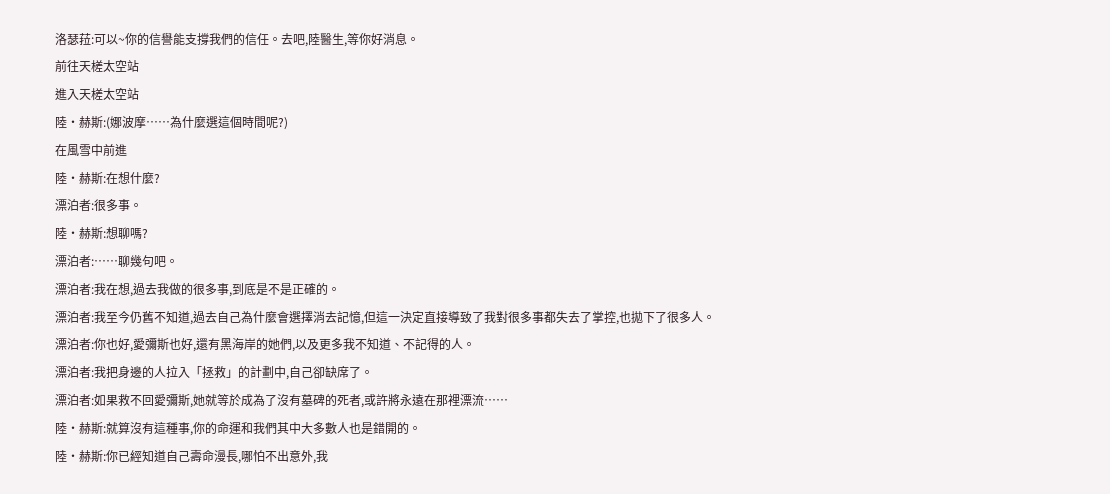洛瑟菈:可以~你的信譽能支撐我們的信任。去吧,陸醫生,等你好消息。
前往天槎太空站
進入天槎太空站
陸·赫斯:(娜波摩……為什麼選這個時間呢?)
在風雪中前進
陸·赫斯:在想什麼?
漂泊者:很多事。
陸·赫斯:想聊嗎?
漂泊者:……聊幾句吧。
漂泊者:我在想,過去我做的很多事,到底是不是正確的。
漂泊者:我至今仍舊不知道,過去自己為什麼會選擇消去記憶,但這一決定直接導致了我對很多事都失去了掌控,也拋下了很多人。
漂泊者:你也好,愛彌斯也好,還有黑海岸的她們,以及更多我不知道、不記得的人。
漂泊者:我把身邊的人拉入「拯救」的計劃中,自己卻缺席了。
漂泊者:如果救不回愛彌斯,她就等於成為了沒有墓碑的死者,或許將永遠在那裡漂流……
陸·赫斯:就算沒有這種事,你的命運和我們其中大多數人也是錯開的。
陸·赫斯:你已經知道自己壽命漫長,哪怕不出意外,我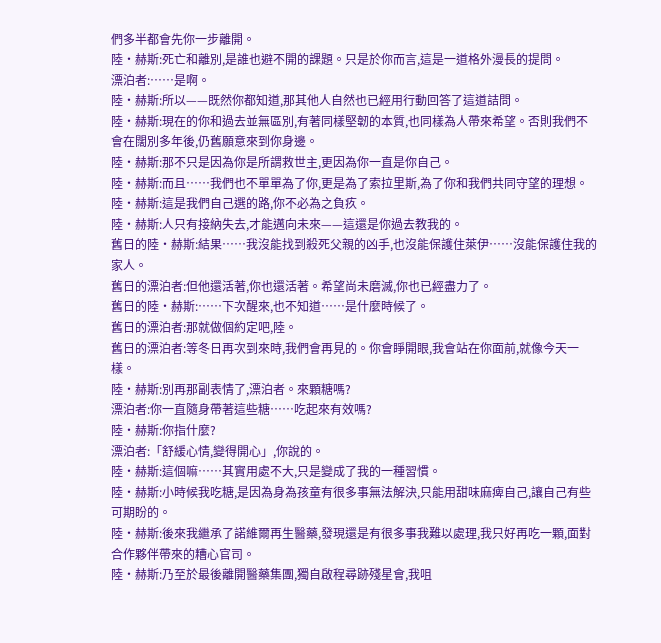們多半都會先你一步離開。
陸·赫斯:死亡和離別,是誰也避不開的課題。只是於你而言,這是一道格外漫長的提問。
漂泊者:……是啊。
陸·赫斯:所以——既然你都知道,那其他人自然也已經用行動回答了這道詰問。
陸·赫斯:現在的你和過去並無區別,有著同樣堅韌的本質,也同樣為人帶來希望。否則我們不會在闊別多年後,仍舊願意來到你身邊。
陸·赫斯:那不只是因為你是所謂救世主,更因為你一直是你自己。
陸·赫斯:而且……我們也不單單為了你,更是為了索拉里斯,為了你和我們共同守望的理想。
陸·赫斯:這是我們自己選的路,你不必為之負疚。
陸·赫斯:人只有接納失去,才能邁向未來——這還是你過去教我的。
舊日的陸·赫斯:結果……我沒能找到殺死父親的凶手,也沒能保護住萊伊……沒能保護住我的家人。
舊日的漂泊者:但他還活著,你也還活著。希望尚未磨滅,你也已經盡力了。
舊日的陸·赫斯:……下次醒來,也不知道……是什麼時候了。
舊日的漂泊者:那就做個約定吧,陸。
舊日的漂泊者:等冬日再次到來時,我們會再見的。你會睜開眼,我會站在你面前,就像今天一樣。
陸·赫斯:別再那副表情了,漂泊者。來顆糖嗎?
漂泊者:你一直隨身帶著這些糖……吃起來有效嗎?
陸·赫斯:你指什麼?
漂泊者:「舒緩心情,變得開心」,你說的。
陸·赫斯:這個嘛……其實用處不大,只是變成了我的一種習慣。
陸·赫斯:小時候我吃糖,是因為身為孩童有很多事無法解決,只能用甜味麻痺自己,讓自己有些可期盼的。
陸·赫斯:後來我繼承了諾維爾再生醫藥,發現還是有很多事我難以處理,我只好再吃一顆,面對合作夥伴帶來的糟心官司。
陸·赫斯:乃至於最後離開醫藥集團,獨自啟程尋跡殘星會,我咀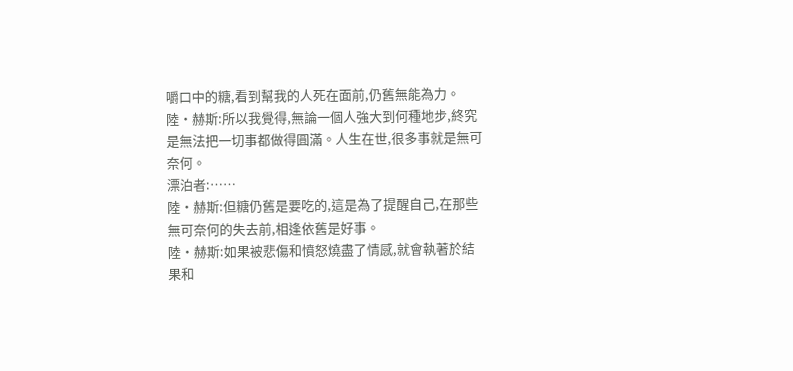嚼口中的糖,看到幫我的人死在面前,仍舊無能為力。
陸·赫斯:所以我覺得,無論一個人強大到何種地步,終究是無法把一切事都做得圓滿。人生在世,很多事就是無可奈何。
漂泊者:……
陸·赫斯:但糖仍舊是要吃的,這是為了提醒自己,在那些無可奈何的失去前,相逢依舊是好事。
陸·赫斯:如果被悲傷和憤怒燒盡了情感,就會執著於結果和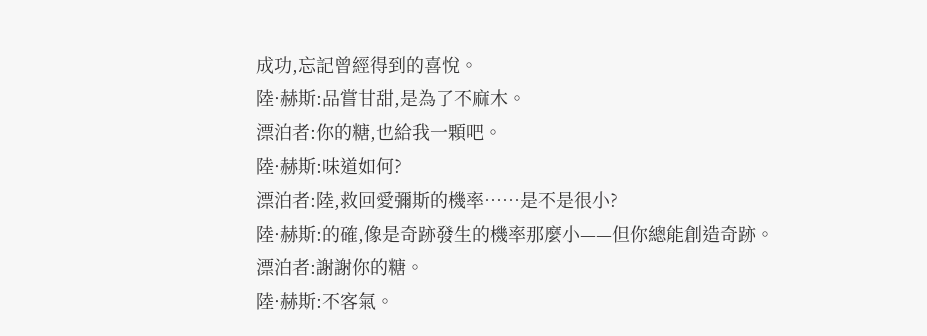成功,忘記曾經得到的喜悅。
陸·赫斯:品嘗甘甜,是為了不麻木。
漂泊者:你的糖,也給我一顆吧。
陸·赫斯:味道如何?
漂泊者:陸,救回愛彌斯的機率……是不是很小?
陸·赫斯:的確,像是奇跡發生的機率那麼小——但你總能創造奇跡。
漂泊者:謝謝你的糖。
陸·赫斯:不客氣。